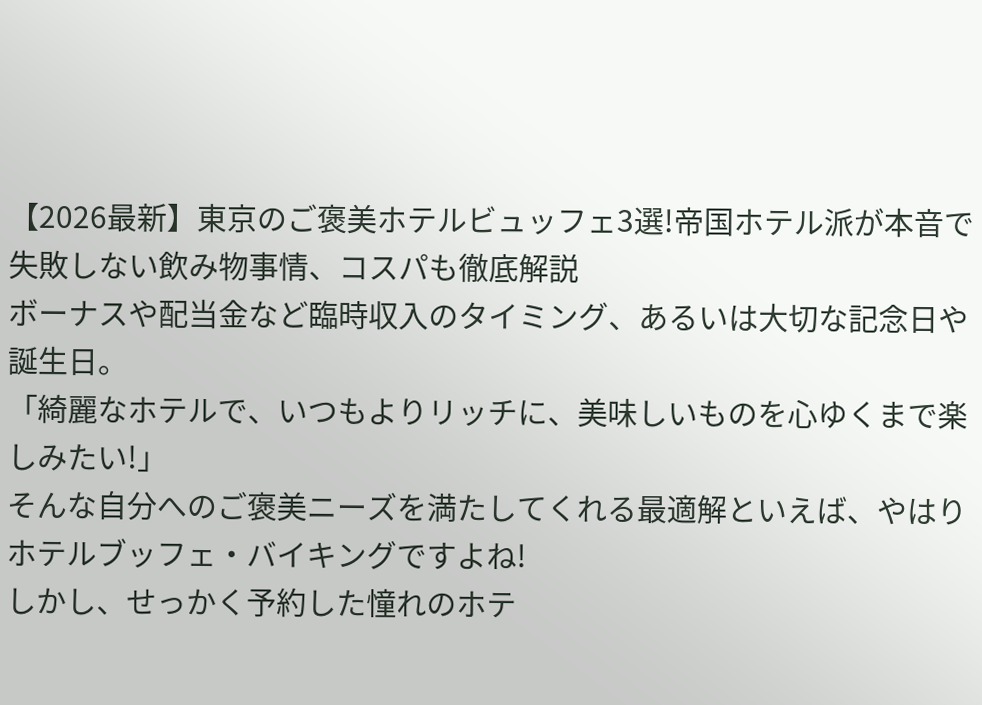【2026最新】東京のご褒美ホテルビュッフェ3選!帝国ホテル派が本音で失敗しない飲み物事情、コスパも徹底解説
ボーナスや配当金など臨時収入のタイミング、あるいは大切な記念日や誕生日。
「綺麗なホテルで、いつもよりリッチに、美味しいものを心ゆくまで楽しみたい!」
そんな自分へのご褒美ニーズを満たしてくれる最適解といえば、やはりホテルブッフェ・バイキングですよね!
しかし、せっかく予約した憧れのホテ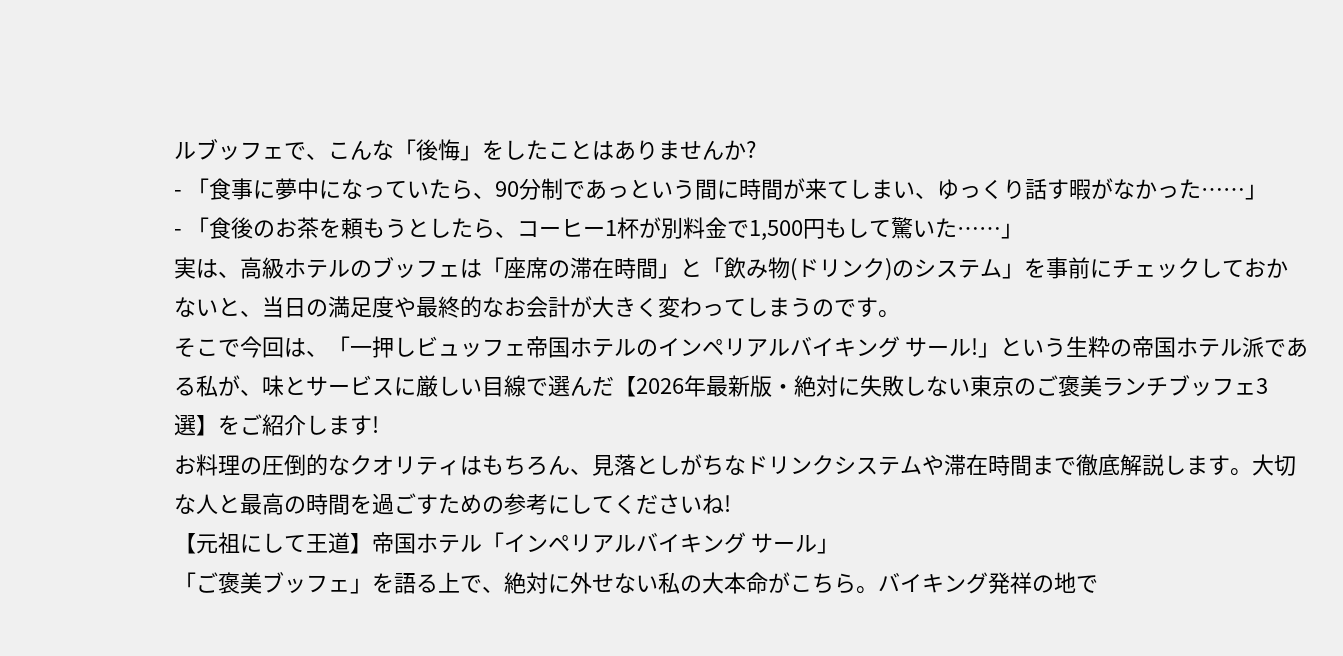ルブッフェで、こんな「後悔」をしたことはありませんか?
- 「食事に夢中になっていたら、90分制であっという間に時間が来てしまい、ゆっくり話す暇がなかった……」
- 「食後のお茶を頼もうとしたら、コーヒー1杯が別料金で1,500円もして驚いた……」
実は、高級ホテルのブッフェは「座席の滞在時間」と「飲み物(ドリンク)のシステム」を事前にチェックしておかないと、当日の満足度や最終的なお会計が大きく変わってしまうのです。
そこで今回は、「一押しビュッフェ帝国ホテルのインペリアルバイキング サール!」という生粋の帝国ホテル派である私が、味とサービスに厳しい目線で選んだ【2026年最新版・絶対に失敗しない東京のご褒美ランチブッフェ3選】をご紹介します!
お料理の圧倒的なクオリティはもちろん、見落としがちなドリンクシステムや滞在時間まで徹底解説します。大切な人と最高の時間を過ごすための参考にしてくださいね!
【元祖にして王道】帝国ホテル「インペリアルバイキング サール」
「ご褒美ブッフェ」を語る上で、絶対に外せない私の大本命がこちら。バイキング発祥の地で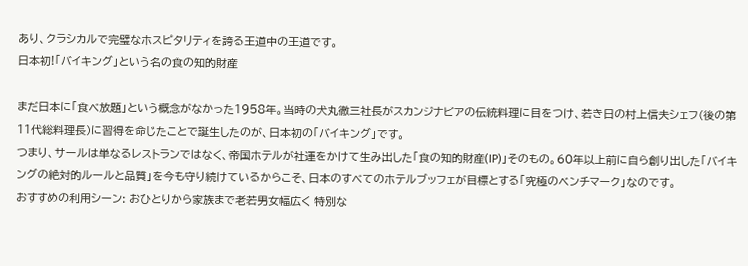あり、クラシカルで完璧なホスピタリティを誇る王道中の王道です。
日本初!「バイキング」という名の食の知的財産

まだ日本に「食べ放題」という概念がなかった1958年。当時の犬丸徹三社長がスカンジナビアの伝統料理に目をつけ、若き日の村上信夫シェフ(後の第11代総料理長)に習得を命じたことで誕生したのが、日本初の「バイキング」です。
つまり、サールは単なるレストランではなく、帝国ホテルが社運をかけて生み出した「食の知的財産(IP)」そのもの。60年以上前に自ら創り出した「バイキングの絶対的ルールと品質」を今も守り続けているからこそ、日本のすべてのホテルブッフェが目標とする「究極のベンチマーク」なのです。
おすすめの利用シーン: おひとりから家族まで老若男女幅広く 特別な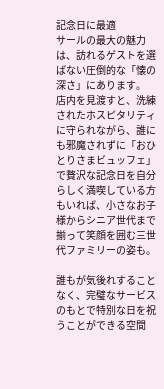記念日に最適
サールの最大の魅力は、訪れるゲストを選ばない圧倒的な「懐の深さ」にあります。
店内を見渡すと、洗練されたホスピタリティに守られながら、誰にも邪魔されずに「おひとりさまビュッフェ」で贅沢な記念日を自分らしく満喫している方もいれば、小さなお子様からシニア世代まで揃って笑顔を囲む三世代ファミリーの姿も。

誰もが気後れすることなく、完璧なサービスのもとで特別な日を祝うことができる空間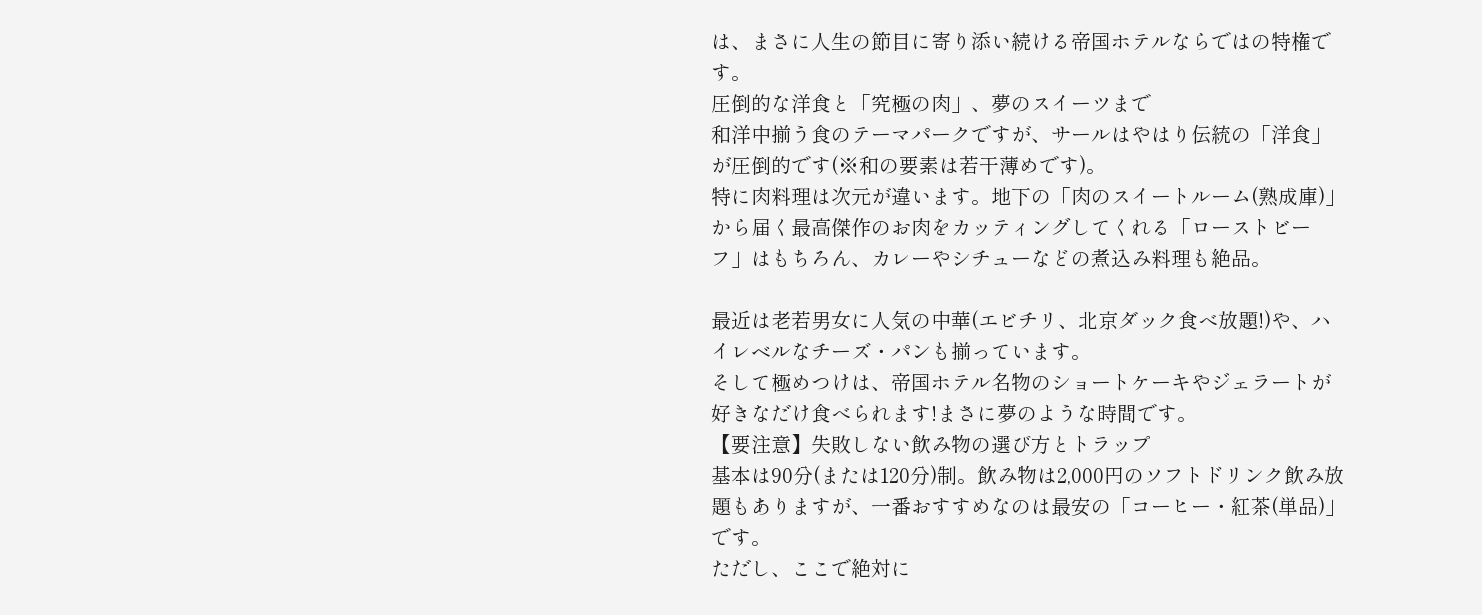は、まさに人生の節目に寄り添い続ける帝国ホテルならではの特権です。
圧倒的な洋食と「究極の肉」、夢のスイーツまで
和洋中揃う食のテーマパークですが、サールはやはり伝統の「洋食」が圧倒的です(※和の要素は若干薄めです)。
特に肉料理は次元が違います。地下の「肉のスイートルーム(熟成庫)」から届く最高傑作のお肉をカッティングしてくれる「ローストビーフ」はもちろん、カレーやシチューなどの煮込み料理も絶品。

最近は老若男女に人気の中華(エビチリ、北京ダック食べ放題!)や、ハイレベルなチーズ・パンも揃っています。
そして極めつけは、帝国ホテル名物のショートケーキやジェラートが好きなだけ食べられます!まさに夢のような時間です。
【要注意】失敗しない飲み物の選び方とトラップ
基本は90分(または120分)制。飲み物は2,000円のソフトドリンク飲み放題もありますが、一番おすすめなのは最安の「コーヒー・紅茶(単品)」です。
ただし、ここで絶対に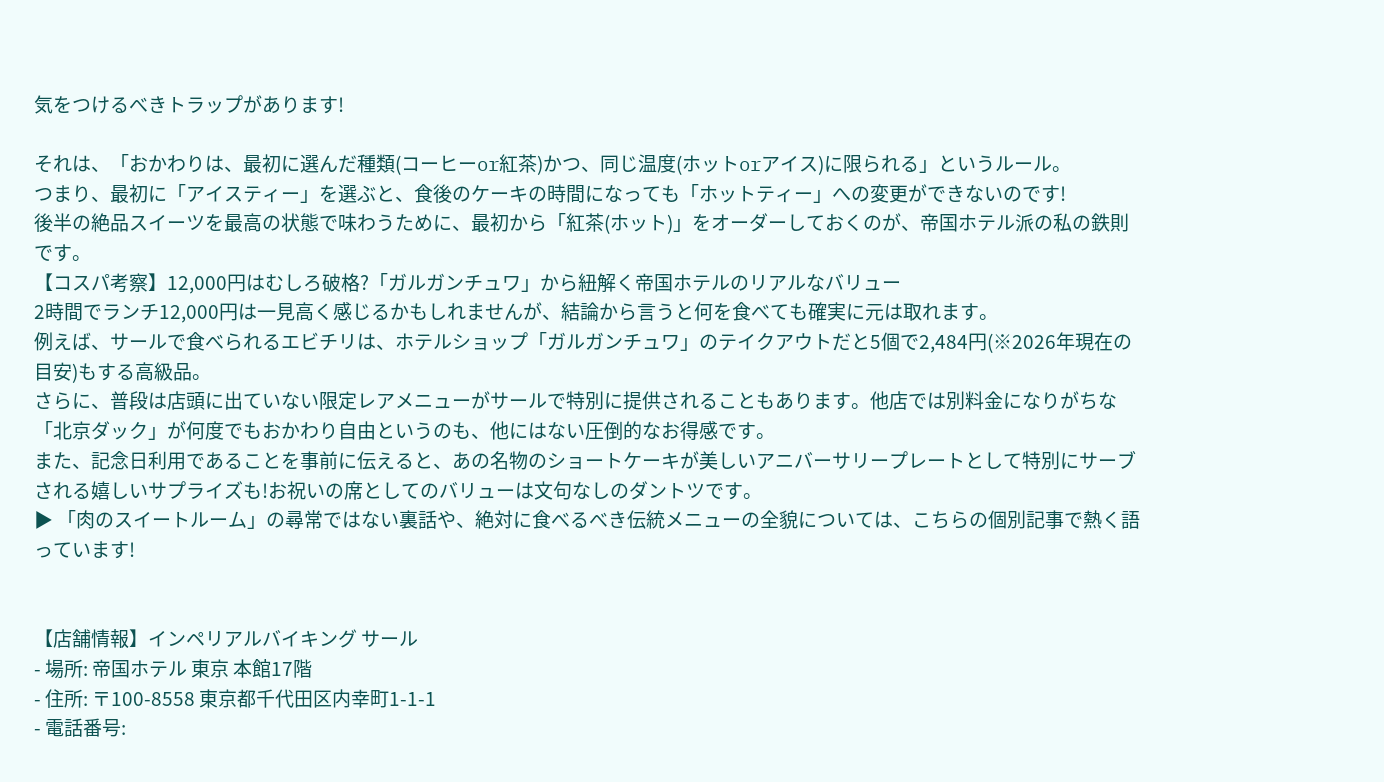気をつけるべきトラップがあります!

それは、「おかわりは、最初に選んだ種類(コーヒーor紅茶)かつ、同じ温度(ホットorアイス)に限られる」というルール。
つまり、最初に「アイスティー」を選ぶと、食後のケーキの時間になっても「ホットティー」への変更ができないのです!
後半の絶品スイーツを最高の状態で味わうために、最初から「紅茶(ホット)」をオーダーしておくのが、帝国ホテル派の私の鉄則です。
【コスパ考察】12,000円はむしろ破格?「ガルガンチュワ」から紐解く帝国ホテルのリアルなバリュー
2時間でランチ12,000円は一見高く感じるかもしれませんが、結論から言うと何を食べても確実に元は取れます。
例えば、サールで食べられるエビチリは、ホテルショップ「ガルガンチュワ」のテイクアウトだと5個で2,484円(※2026年現在の目安)もする高級品。
さらに、普段は店頭に出ていない限定レアメニューがサールで特別に提供されることもあります。他店では別料金になりがちな「北京ダック」が何度でもおかわり自由というのも、他にはない圧倒的なお得感です。
また、記念日利用であることを事前に伝えると、あの名物のショートケーキが美しいアニバーサリープレートとして特別にサーブされる嬉しいサプライズも!お祝いの席としてのバリューは文句なしのダントツです。
▶ 「肉のスイートルーム」の尋常ではない裏話や、絶対に食べるべき伝統メニューの全貌については、こちらの個別記事で熱く語っています!


【店舗情報】インペリアルバイキング サール
- 場所: 帝国ホテル 東京 本館17階
- 住所: 〒100-8558 東京都千代田区内幸町1-1-1
- 電話番号: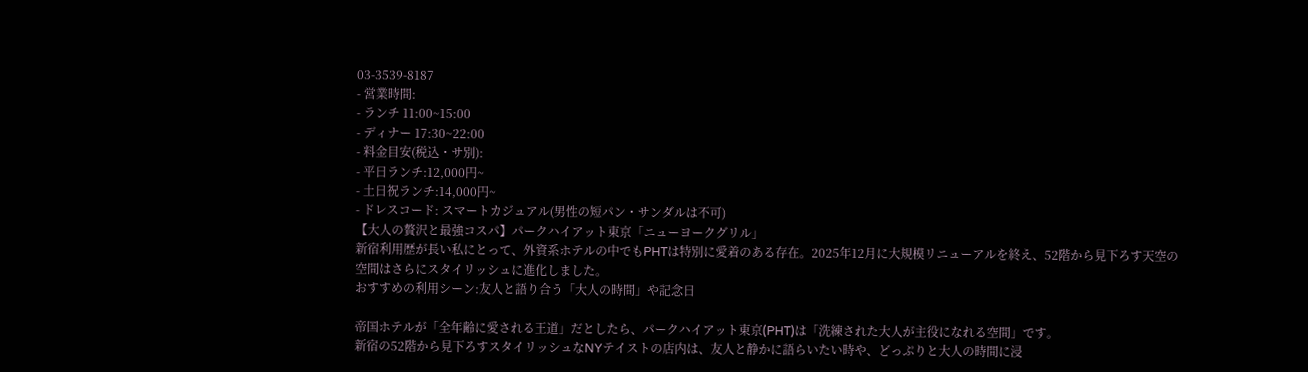03-3539-8187
- 営業時間:
- ランチ 11:00~15:00
- ディナー 17:30~22:00
- 料金目安(税込・サ別):
- 平日ランチ:12,000円~
- 土日祝ランチ:14,000円~
- ドレスコード: スマートカジュアル(男性の短パン・サンダルは不可)
【大人の贅沢と最強コスパ】パークハイアット東京「ニューヨークグリル」
新宿利用歴が長い私にとって、外資系ホテルの中でもPHTは特別に愛着のある存在。2025年12月に大規模リニューアルを終え、52階から見下ろす天空の空間はさらにスタイリッシュに進化しました。
おすすめの利用シーン:友人と語り合う「大人の時間」や記念日

帝国ホテルが「全年齢に愛される王道」だとしたら、パークハイアット東京(PHT)は「洗練された大人が主役になれる空間」です。
新宿の52階から見下ろすスタイリッシュなNYテイストの店内は、友人と静かに語らいたい時や、どっぷりと大人の時間に浸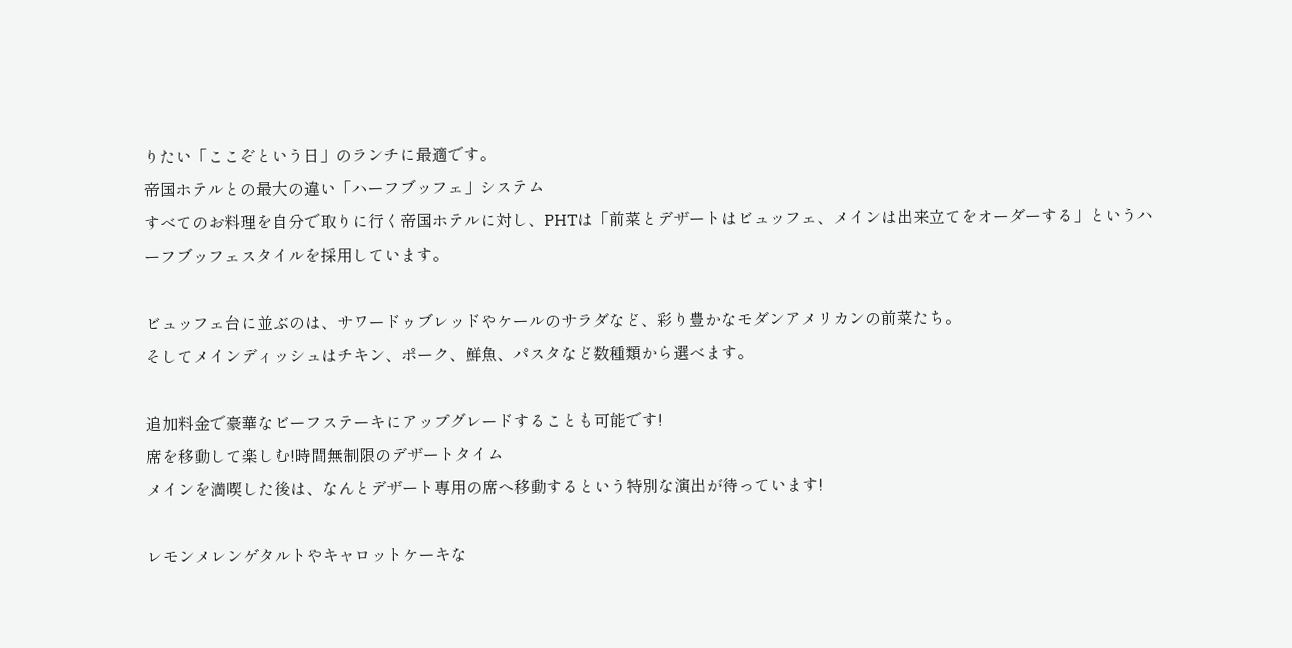りたい「ここぞという日」のランチに最適です。
帝国ホテルとの最大の違い「ハーフブッフェ」システム
すべてのお料理を自分で取りに行く帝国ホテルに対し、PHTは「前菜とデザートはビュッフェ、メインは出来立てをオーダーする」というハーフブッフェスタイルを採用しています。

ビュッフェ台に並ぶのは、サワードゥブレッドやケールのサラダなど、彩り豊かなモダンアメリカンの前菜たち。
そしてメインディッシュはチキン、ポーク、鮮魚、パスタなど数種類から選べます。

追加料金で豪華なビーフステーキにアップグレードすることも可能です!
席を移動して楽しむ!時間無制限のデザートタイム
メインを満喫した後は、なんとデザート専用の席へ移動するという特別な演出が待っています!

レモンメレンゲタルトやキャロットケーキな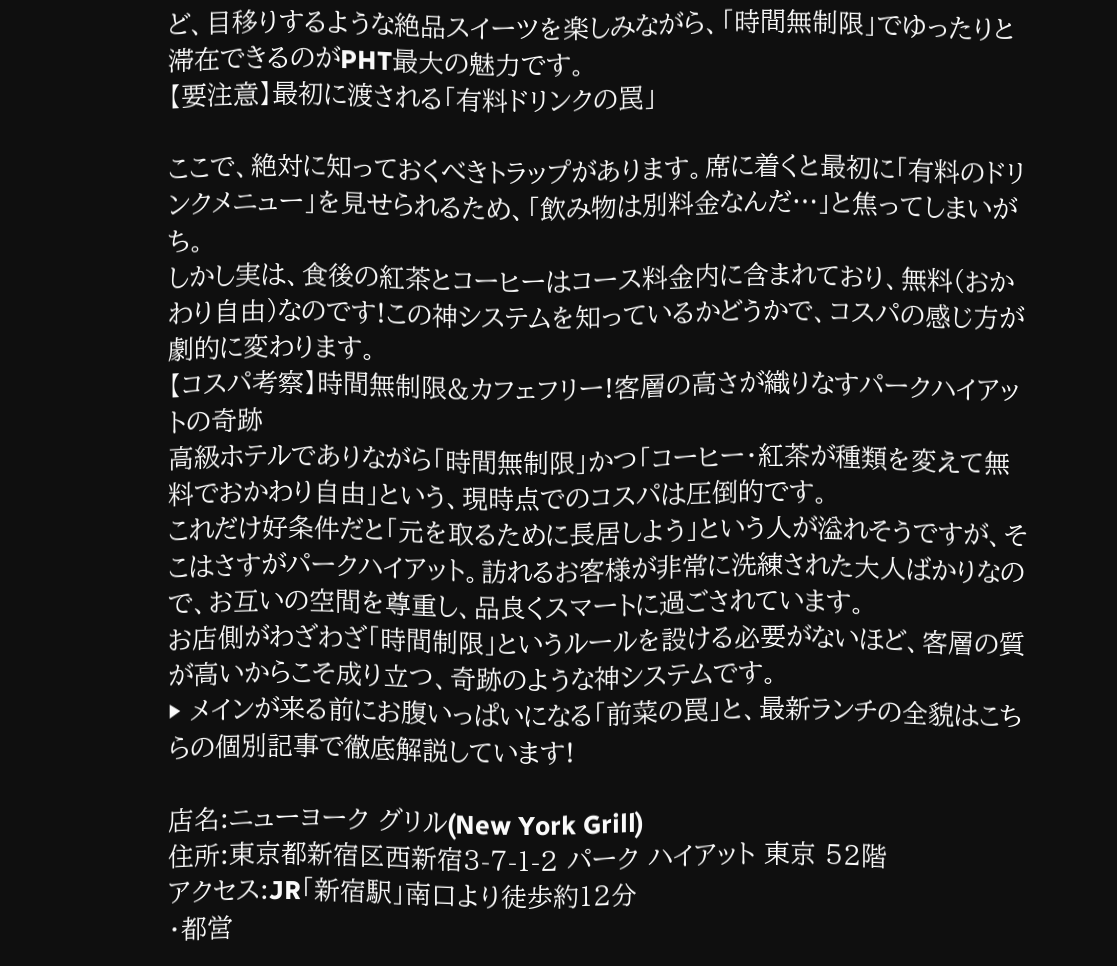ど、目移りするような絶品スイーツを楽しみながら、「時間無制限」でゆったりと滞在できるのがPHT最大の魅力です。
【要注意】最初に渡される「有料ドリンクの罠」

ここで、絶対に知っておくべきトラップがあります。席に着くと最初に「有料のドリンクメニュー」を見せられるため、「飲み物は別料金なんだ…」と焦ってしまいがち。
しかし実は、食後の紅茶とコーヒーはコース料金内に含まれており、無料(おかわり自由)なのです!この神システムを知っているかどうかで、コスパの感じ方が劇的に変わります。
【コスパ考察】時間無制限&カフェフリー!客層の高さが織りなすパークハイアットの奇跡
高級ホテルでありながら「時間無制限」かつ「コーヒー・紅茶が種類を変えて無料でおかわり自由」という、現時点でのコスパは圧倒的です。
これだけ好条件だと「元を取るために長居しよう」という人が溢れそうですが、そこはさすがパークハイアット。訪れるお客様が非常に洗練された大人ばかりなので、お互いの空間を尊重し、品良くスマートに過ごされています。
お店側がわざわざ「時間制限」というルールを設ける必要がないほど、客層の質が高いからこそ成り立つ、奇跡のような神システムです。
▶ メインが来る前にお腹いっぱいになる「前菜の罠」と、最新ランチの全貌はこちらの個別記事で徹底解説しています!

店名:ニューヨーク グリル(New York Grill)
住所:東京都新宿区西新宿3-7-1-2 パーク ハイアット 東京 52階
アクセス:JR「新宿駅」南口より徒歩約12分
・都営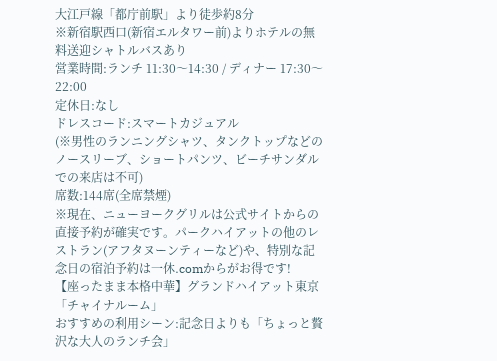大江戸線「都庁前駅」より徒歩約8分
※新宿駅西口(新宿エルタワー前)よりホテルの無料送迎シャトルバスあり
営業時間:ランチ 11:30〜14:30 / ディナー 17:30〜22:00
定休日:なし
ドレスコード:スマートカジュアル
(※男性のランニングシャツ、タンクトップなどのノースリーブ、ショートパンツ、ビーチサンダルでの来店は不可)
席数:144席(全席禁煙)
※現在、ニューヨークグリルは公式サイトからの直接予約が確実です。パークハイアットの他のレストラン(アフタヌーンティーなど)や、特別な記念日の宿泊予約は一休.comからがお得です!
【座ったまま本格中華】グランドハイアット東京「チャイナルーム」
おすすめの利用シーン:記念日よりも「ちょっと贅沢な大人のランチ会」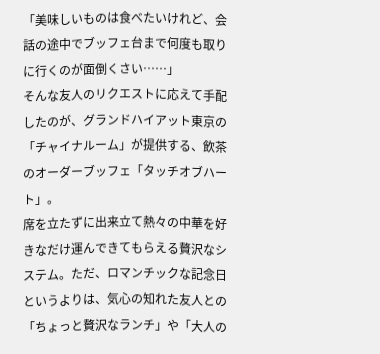「美味しいものは食べたいけれど、会話の途中でブッフェ台まで何度も取りに行くのが面倒くさい……」
そんな友人のリクエストに応えて手配したのが、グランドハイアット東京の「チャイナルーム」が提供する、飲茶のオーダーブッフェ「タッチオブハート」。
席を立たずに出来立て熱々の中華を好きなだけ運んできてもらえる贅沢なシステム。ただ、ロマンチックな記念日というよりは、気心の知れた友人との「ちょっと贅沢なランチ」や「大人の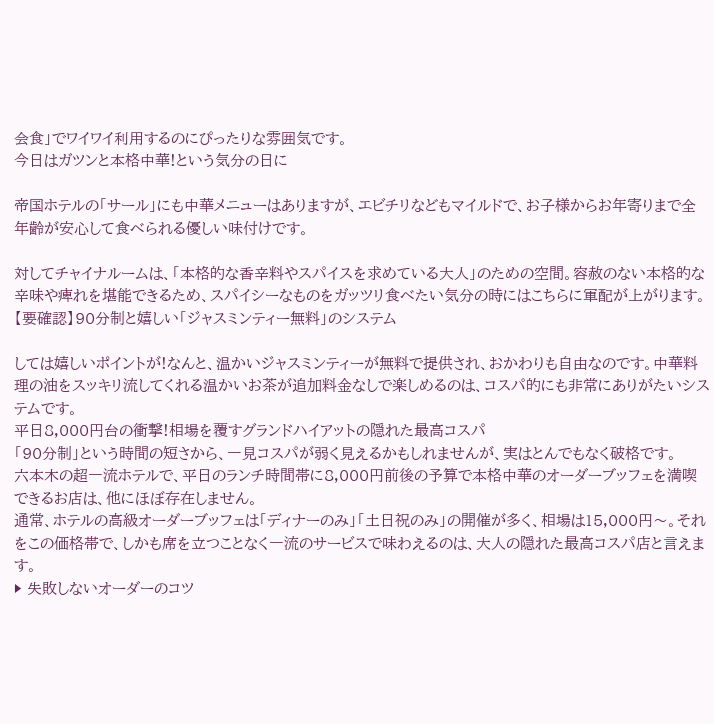会食」でワイワイ利用するのにぴったりな雰囲気です。
今日はガツンと本格中華!という気分の日に

帝国ホテルの「サール」にも中華メニューはありますが、エビチリなどもマイルドで、お子様からお年寄りまで全年齢が安心して食べられる優しい味付けです。

対してチャイナルームは、「本格的な香辛料やスパイスを求めている大人」のための空間。容赦のない本格的な辛味や痺れを堪能できるため、スパイシーなものをガッツリ食べたい気分の時にはこちらに軍配が上がります。
【要確認】90分制と嬉しい「ジャスミンティー無料」のシステム

しては嬉しいポイントが!なんと、温かいジャスミンティーが無料で提供され、おかわりも自由なのです。中華料理の油をスッキリ流してくれる温かいお茶が追加料金なしで楽しめるのは、コスパ的にも非常にありがたいシステムです。
平日8,000円台の衝撃!相場を覆すグランドハイアットの隠れた最高コスパ
「90分制」という時間の短さから、一見コスパが弱く見えるかもしれませんが、実はとんでもなく破格です。
六本木の超一流ホテルで、平日のランチ時間帯に8,000円前後の予算で本格中華のオーダーブッフェを満喫できるお店は、他にほぼ存在しません。
通常、ホテルの高級オーダーブッフェは「ディナーのみ」「土日祝のみ」の開催が多く、相場は15,000円〜。それをこの価格帯で、しかも席を立つことなく一流のサービスで味わえるのは、大人の隠れた最高コスパ店と言えます。
▶ 失敗しないオーダーのコツ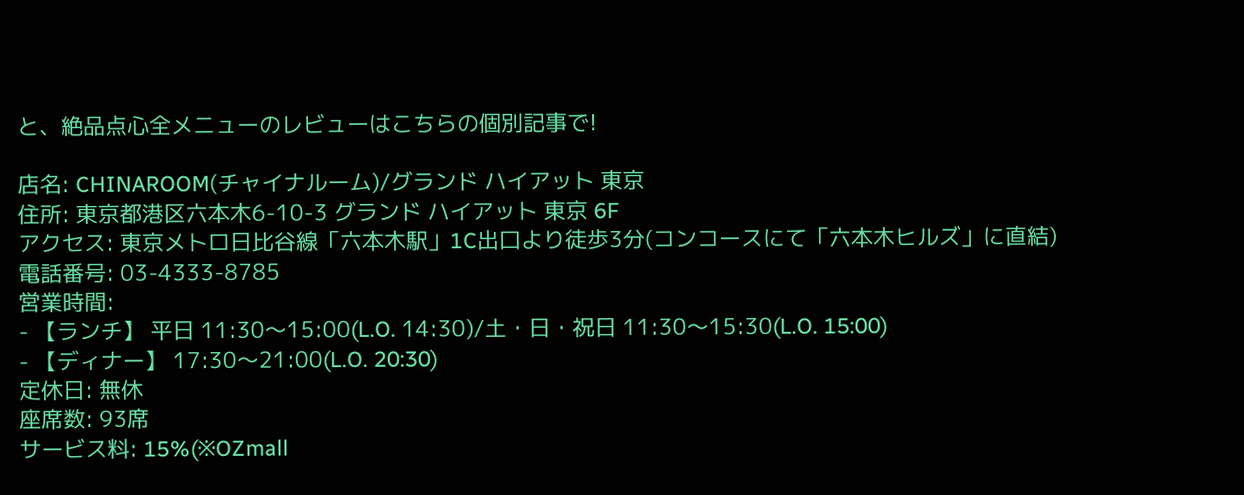と、絶品点心全メニューのレビューはこちらの個別記事で!

店名: CHINAROOM(チャイナルーム)/グランド ハイアット 東京
住所: 東京都港区六本木6-10-3 グランド ハイアット 東京 6F
アクセス: 東京メトロ日比谷線「六本木駅」1C出口より徒歩3分(コンコースにて「六本木ヒルズ」に直結)
電話番号: 03-4333-8785
営業時間:
- 【ランチ】 平日 11:30〜15:00(L.O. 14:30)/土・日・祝日 11:30〜15:30(L.O. 15:00)
- 【ディナー】 17:30〜21:00(L.O. 20:30)
定休日: 無休
座席数: 93席
サービス料: 15%(※OZmall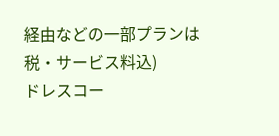経由などの一部プランは税・サービス料込)
ドレスコー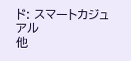ド: スマートカジュアル
他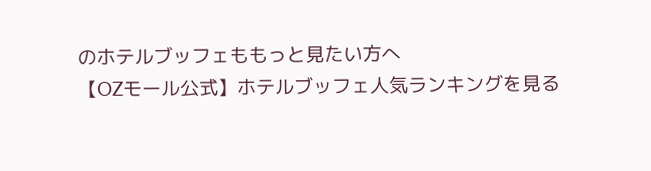のホテルブッフェももっと見たい方へ
【OZモール公式】ホテルブッフェ人気ランキングを見る